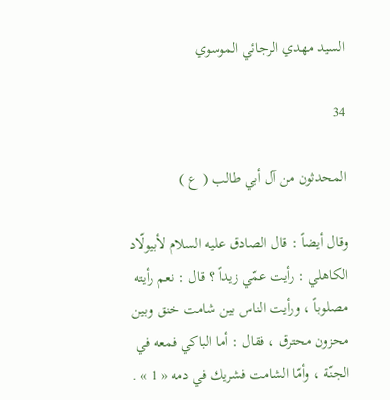السيد مهدي الرجائي الموسوي

34

المحدثون من آل أبي طالب ( ع )

وقال أيضاً : قال الصادق عليه السلام لأبيولّاد الكاهلي : رأيت عمّي زيداً ؟ قال : نعم رأيته مصلوباً ، ورأيت الناس بين شامت خنق وبين محزون محترق ، فقال : أما الباكي فمعه في الجنّة ، وأمّا الشامت فشريك في دمه « 1 » .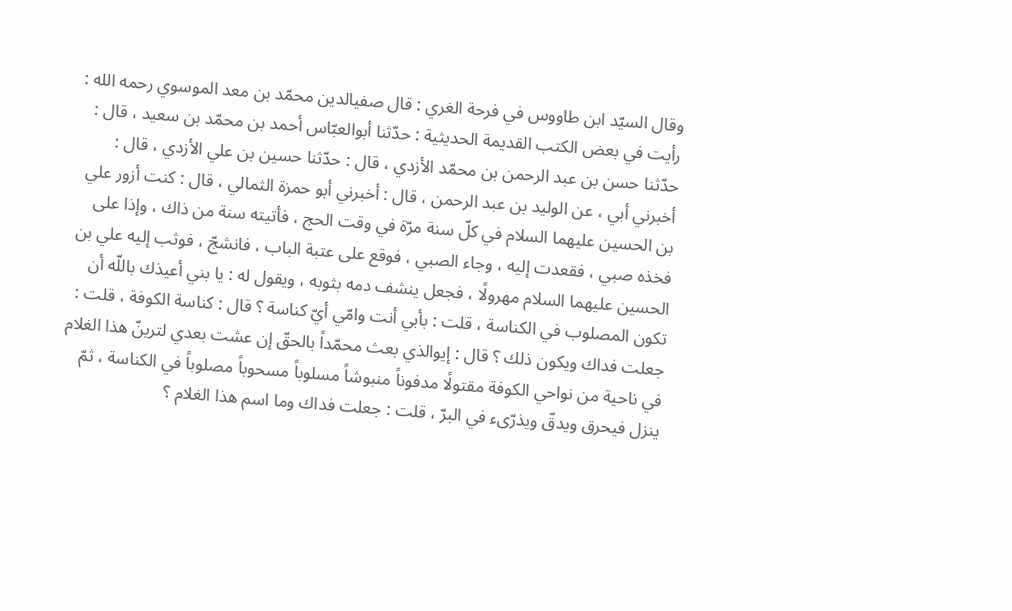وقال السيّد ابن طاووس في فرحة الغري : قال صفيالدين محمّد بن معد الموسوي رحمه الله : رأيت في بعض الكتب القديمة الحديثية : حدّثنا أبوالعبّاس أحمد بن محمّد بن سعيد ، قال : حدّثنا حسن بن عبد الرحمن بن محمّد الأزدي ، قال : حدّثنا حسين بن علي الأزدي ، قال : أخبرني أبي ، عن الوليد بن عبد الرحمن ، قال : أخبرني أبو حمزة الثمالي ، قال : كنت أزور علي بن الحسين عليهما السلام في كلّ سنة مرّة في وقت الحج ، فأتيته سنة من ذاك ، وإذا على فخذه صبي ، فقعدت إليه ، وجاء الصبي ، فوقع على عتبة الباب ، فانشجّ ، فوثب إليه علي بن الحسين عليهما السلام مهرولًا ، فجعل ينشف دمه بثوبه ، ويقول له : يا بني أعيذك باللّه أن تكون المصلوب في الكناسة ، قلت : بأبي أنت وامّي أيّ كناسة ؟ قال : كناسة الكوفة ، قلت : جعلت فداك ويكون ذلك ؟ قال : إيوالذي بعث محمّداً بالحقّ إن عشت بعدي لترينّ هذا الغلام في ناحية من نواحي الكوفة مقتولًا مدفوناً منبوشاً مسلوباً مسحوباً مصلوباً في الكناسة ، ثمّ ينزل فيحرق ويدقّ ويذرّىء في البرّ ، قلت : جعلت فداك وما اسم هذا الغلام ؟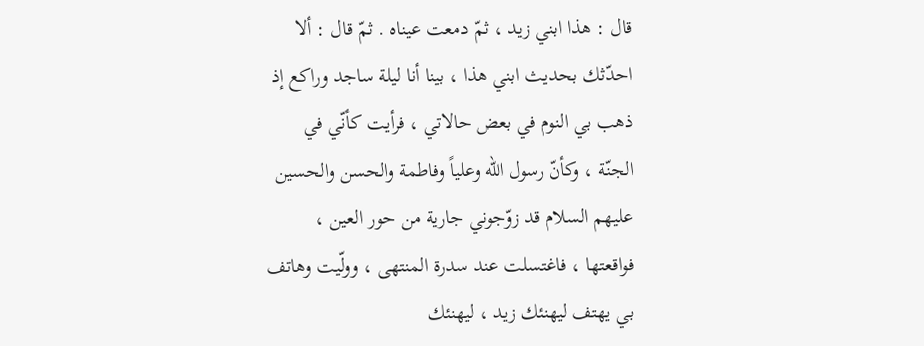قال : هذا ابني زيد ، ثمّ دمعت عيناه . ثمّ قال : ألا احدّثك بحديث ابني هذا ، بينا أنا ليلة ساجد وراكع إذ ذهب بي النوم في بعض حالاتي ، فرأيت كأنّي في الجنّة ، وكأنّ رسول اللّه وعلياً وفاطمة والحسن والحسين عليهم السلام قد زوّجوني جارية من حور العين ، فواقعتها ، فاغتسلت عند سدرة المنتهى ، وولّيت وهاتف بي يهتف ليهنئك زيد ، ليهنئك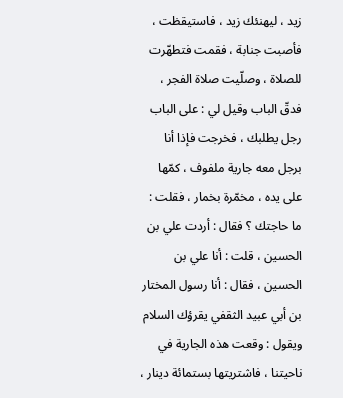زيد ، ليهنئك زيد ، فاستيقظت ، فأصبت جنابة ، فقمت فتطهّرت للصلاة ، وصلّيت صلاة الفجر ، فدقّ الباب وقيل لي : على الباب رجل يطلبك ، فخرجت فإذا أنا برجل معه جارية ملفوف ، كمّها على يده ، مخمّرة بخمار ، فقلت : ما حاجتك ؟ فقال : أردت علي بن الحسين ، قلت : أنا علي بن الحسين ، فقال : أنا رسول المختار بن أبي عبيد الثقفي يقرؤك السلام ويقول : وقعت هذه الجارية في ناحيتنا ، فاشتريتها بستمائة دينار ،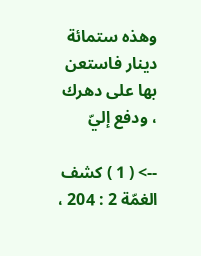وهذه ستمائة دينار فاستعن بها على دهرك ، ودفع إليّ

--> ( 1 ) كشف الغمّة 2 : 204 ،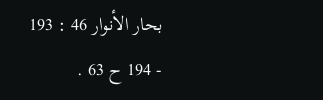بحار الأنوار 46 : 193 - 194 ح 63 .